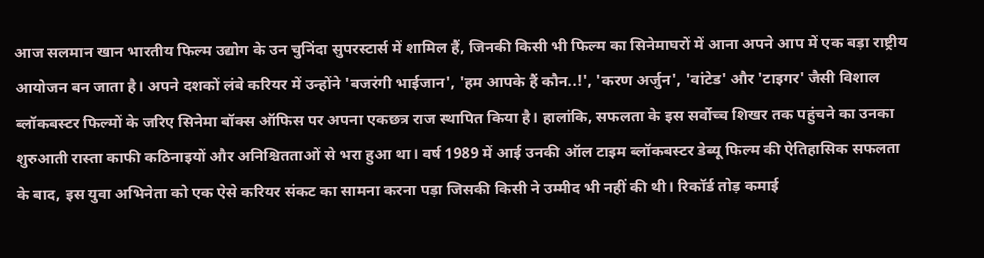आज सलमान खान भारतीय फिल्म उद्योग के उन चुनिंदा सुपरस्टार्स में शामिल हैं, जिनकी किसी भी फिल्म का सिनेमाघरों में आना अपने आप में एक बड़ा राष्ट्रीय आयोजन बन जाता है। अपने दशकों लंबे करियर में उन्होंने 'बजरंगी भाईजान', 'हम आपके हैं कौन..!', 'करण अर्जुन', 'वांटेड' और 'टाइगर' जैसी विशाल ब्लॉकबस्टर फिल्मों के जरिए सिनेमा बॉक्स ऑफिस पर अपना एकछत्र राज स्थापित किया है। हालांकि, सफलता के इस सर्वोच्च शिखर तक पहुंचने का उनका शुरुआती रास्ता काफी कठिनाइयों और अनिश्चितताओं से भरा हुआ था। वर्ष 1989 में आई उनकी ऑल टाइम ब्लॉकबस्टर डेब्यू फिल्म की ऐतिहासिक सफलता के बाद, इस युवा अभिनेता को एक ऐसे करियर संकट का सामना करना पड़ा जिसकी किसी ने उम्मीद भी नहीं की थी। रिकॉर्ड तोड़ कमाई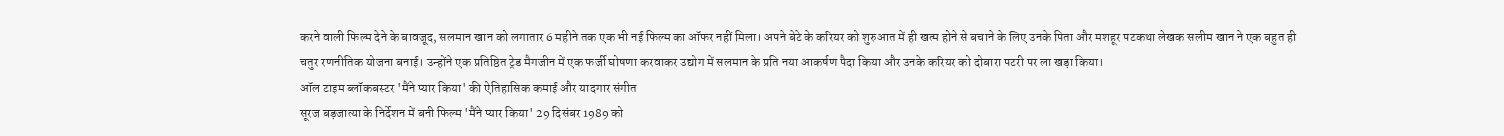करने वाली फिल्म देने के बावजूद, सलमान खान को लगातार 6 महीने तक एक भी नई फिल्म का ऑफर नहीं मिला। अपने बेटे के करियर को शुरुआत में ही खत्म होने से बचाने के लिए उनके पिता और मशहूर पटकथा लेखक सलीम खान ने एक बहुत ही चतुर रणनीतिक योजना बनाई। उन्होंने एक प्रतिष्ठित ट्रेड मैगजीन में एक फर्जी घोषणा करवाकर उद्योग में सलमान के प्रति नया आकर्षण पैदा किया और उनके करियर को दोबारा पटरी पर ला खड़ा किया।
ऑल टाइम ब्लॉकबस्टर 'मैंने प्यार किया' की ऐतिहासिक कमाई और यादगार संगीत
सूरज बड़जात्या के निर्देशन में बनी फिल्म 'मैंने प्यार किया' 29 दिसंबर 1989 को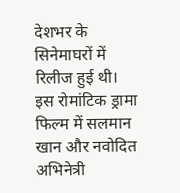देशभर के सिनेमाघरों में रिलीज हुई थी। इस रोमांटिक ड्रामा फिल्म में सलमान खान और नवोदित अभिनेत्री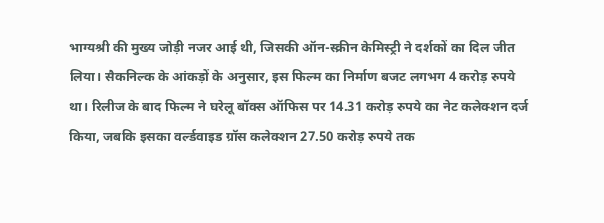भाग्यश्री की मुख्य जोड़ी नजर आई थी, जिसकी ऑन-स्क्रीन केमिस्ट्री ने दर्शकों का दिल जीत लिया। सैकनिल्क के आंकड़ों के अनुसार, इस फिल्म का निर्माण बजट लगभग 4 करोड़ रुपये था। रिलीज के बाद फिल्म ने घरेलू बॉक्स ऑफिस पर 14.31 करोड़ रुपये का नेट कलेक्शन दर्ज किया, जबकि इसका वर्ल्डवाइड ग्रॉस कलेक्शन 27.50 करोड़ रुपये तक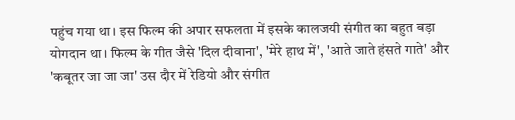पहुंच गया था। इस फिल्म की अपार सफलता में इसके कालजयी संगीत का बहुत बड़ा योगदान था। फिल्म के गीत जैसे 'दिल दीवाना', 'मेरे हाथ में', 'आते जाते हंसते गाते' और 'कबूतर जा जा जा' उस दौर में रेडियो और संगीत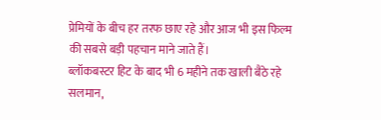प्रेमियों के बीच हर तरफ छाए रहे और आज भी इस फिल्म की सबसे बड़ी पहचान माने जाते हैं।
ब्लॉकबस्टर हिट के बाद भी 6 महीने तक खाली बैठे रहे सलमान,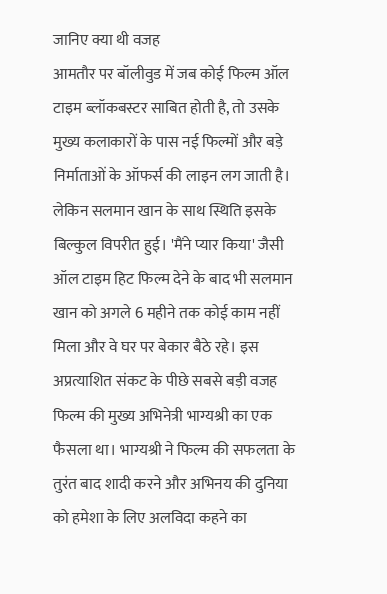जानिए क्या थी वजह
आमतौर पर बॉलीवुड में जब कोई फिल्म ऑल टाइम ब्लॉकबस्टर साबित होती है, तो उसके मुख्य कलाकारों के पास नई फिल्मों और बड़े निर्माताओं के ऑफर्स की लाइन लग जाती है। लेकिन सलमान खान के साथ स्थिति इसके बिल्कुल विपरीत हुई। 'मैंने प्यार किया' जैसी ऑल टाइम हिट फिल्म देने के बाद भी सलमान खान को अगले 6 महीने तक कोई काम नहीं मिला और वे घर पर बेकार बैठे रहे। इस अप्रत्याशित संकट के पीछे सबसे बड़ी वजह फिल्म की मुख्य अभिनेत्री भाग्यश्री का एक फैसला था। भाग्यश्री ने फिल्म की सफलता के तुरंत बाद शादी करने और अभिनय की दुनिया को हमेशा के लिए अलविदा कहने का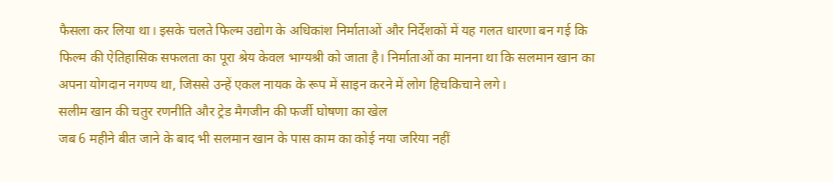फैसला कर लिया था। इसके चलते फिल्म उद्योग के अधिकांश निर्माताओं और निर्देशकों में यह गलत धारणा बन गई कि फिल्म की ऐतिहासिक सफलता का पूरा श्रेय केवल भाग्यश्री को जाता है। निर्माताओं का मानना था कि सलमान खान का अपना योगदान नगण्य था, जिससे उन्हें एकल नायक के रूप में साइन करने में लोग हिचकिचाने लगे।
सलीम खान की चतुर रणनीति और ट्रेड मैगजीन की फर्जी घोषणा का खेल
जब 6 महीने बीत जाने के बाद भी सलमान खान के पास काम का कोई नया जरिया नहीं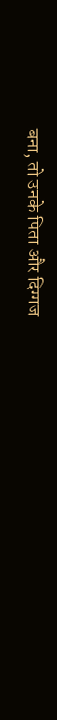बना, तो उनके पिता और दिग्गज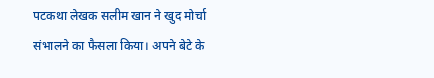पटकथा लेखक सलीम खान ने खुद मोर्चा संभालने का फैसला किया। अपने बेटे के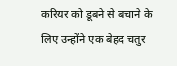करियर को डूबने से बचाने के लिए उन्होंने एक बेहद चतुर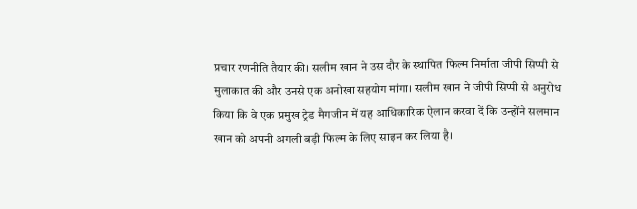प्रचार रणनीति तैयार की। सलीम खान ने उस दौर के स्थापित फिल्म निर्माता जीपी सिप्पी से मुलाकात की और उनसे एक अनोखा सहयोग मांगा। सलीम खान ने जीपी सिप्पी से अनुरोध किया कि वे एक प्रमुख ट्रेड मैगजीन में यह आधिकारिक ऐलान करवा दें कि उन्होंने सलमान खान को अपनी अगली बड़ी फिल्म के लिए साइन कर लिया है।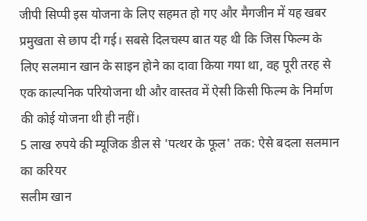जीपी सिप्पी इस योजना के लिए सहमत हो गए और मैगजीन में यह खबर प्रमुखता से छाप दी गई। सबसे दिलचस्प बात यह थी कि जिस फिल्म के लिए सलमान खान के साइन होने का दावा किया गया था, वह पूरी तरह से एक काल्पनिक परियोजना थी और वास्तव में ऐसी किसी फिल्म के निर्माण की कोई योजना थी ही नहीं।
5 लाख रुपये की म्यूजिक डील से 'पत्थर के फूल' तक: ऐसे बदला सलमान का करियर
सलीम खान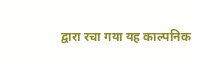द्वारा रचा गया यह काल्पनिक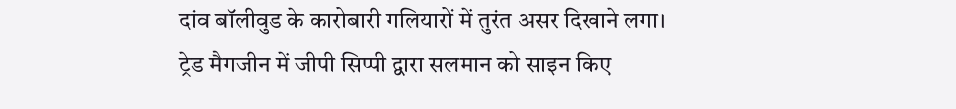दांव बॉलीवुड के कारोबारी गलियारों में तुरंत असर दिखाने लगा। ट्रेड मैगजीन में जीपी सिप्पी द्वारा सलमान को साइन किए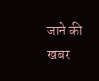जाने की खबर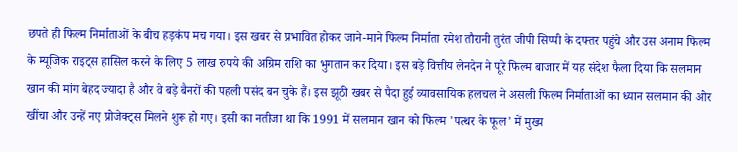छपते ही फिल्म निर्माताओं के बीच हड़कंप मच गया। इस खबर से प्रभावित होकर जाने-माने फिल्म निर्माता रमेश तौरानी तुरंत जीपी सिप्पी के दफ्तर पहुंचे और उस अनाम फिल्म के म्यूजिक राइट्स हासिल करने के लिए 5 लाख रुपये की अग्रिम राशि का भुगतान कर दिया। इस बड़े वित्तीय लेनदेन ने पूरे फिल्म बाजार में यह संदेश फैला दिया कि सलमान खान की मांग बेहद ज्यादा है और वे बड़े बैनरों की पहली पसंद बन चुके हैं। इस झूठी खबर से पैदा हुई व्यावसायिक हलचल ने असली फिल्म निर्माताओं का ध्यान सलमान की ओर खींचा और उन्हें नए प्रोजेक्ट्स मिलने शुरू हो गए। इसी का नतीजा था कि 1991 में सलमान खान को फिल्म 'पत्थर के फूल' में मुख्य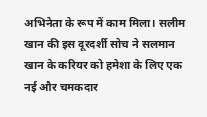अभिनेता के रूप में काम मिला। सलीम खान की इस दूरदर्शी सोच ने सलमान खान के करियर को हमेशा के लिए एक नई और चमकदार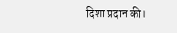दिशा प्रदान की।